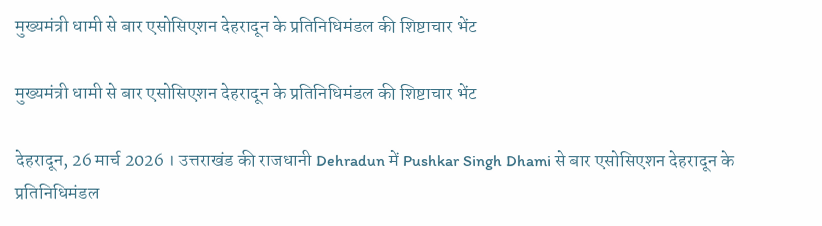मुख्यमंत्री धामी से बार एसोसिएशन देहरादून के प्रतिनिधिमंडल की शिष्टाचार भेंट

मुख्यमंत्री धामी से बार एसोसिएशन देहरादून के प्रतिनिधिमंडल की शिष्टाचार भेंट

देहरादून, 26 मार्च 2026 । उत्तराखंड की राजधानी Dehradun में Pushkar Singh Dhami से बार एसोसिएशन देहरादून के प्रतिनिधिमंडल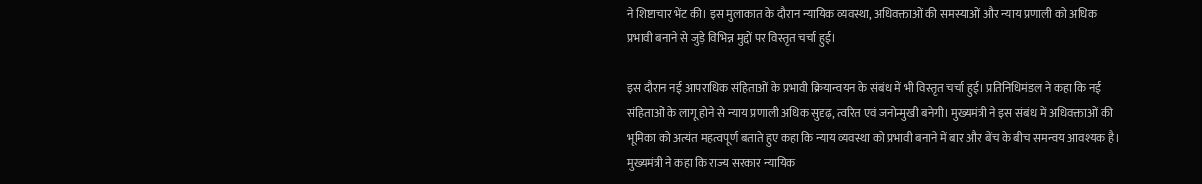ने शिष्टाचार भेंट की। इस मुलाकात के दौरान न्यायिक व्यवस्था, अधिवक्ताओं की समस्याओं और न्याय प्रणाली को अधिक प्रभावी बनाने से जुड़े विभिन्न मुद्दों पर विस्तृत चर्चा हुई।

इस दौरान नई आपराधिक संहिताओं के प्रभावी क्रियान्वयन के संबंध में भी विस्तृत चर्चा हुई। प्रतिनिधिमंडल ने कहा कि नई संहिताओं के लागू होने से न्याय प्रणाली अधिक सुदृढ़, त्वरित एवं जनोन्मुखी बनेगी। मुख्यमंत्री ने इस संबंध में अधिवक्ताओं की भूमिका को अत्यंत महत्वपूर्ण बताते हुए कहा कि न्याय व्यवस्था को प्रभावी बनाने में बार और बेंच के बीच समन्वय आवश्यक है।
मुख्यमंत्री ने कहा कि राज्य सरकार न्यायिक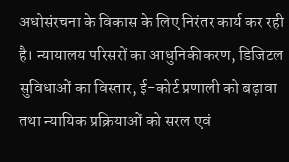अधोसंरचना के विकास के लिए निरंतर कार्य कर रही है। न्यायालय परिसरों का आधुनिकीकरण, डिजिटल सुविधाओं का विस्तार, ई-कोर्ट प्रणाली को बढ़ावा तथा न्यायिक प्रक्रियाओं को सरल एवं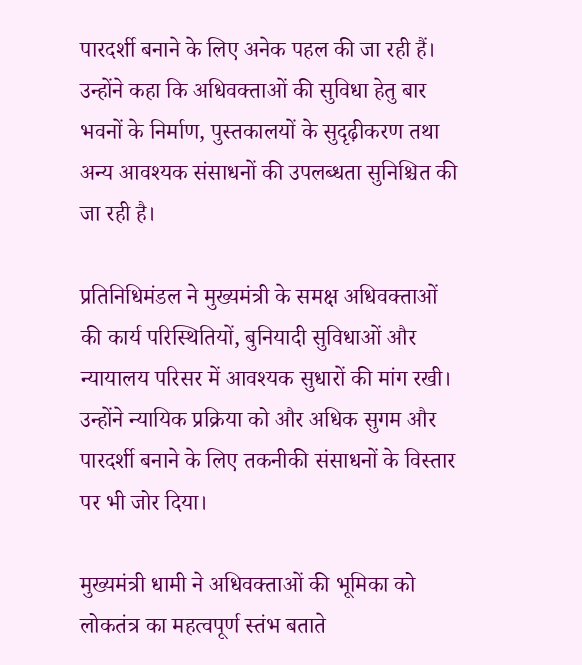पारदर्शी बनाने के लिए अनेक पहल की जा रही हैं। उन्होंने कहा कि अधिवक्ताओं की सुविधा हेतु बार भवनों के निर्माण, पुस्तकालयों के सुदृढ़ीकरण तथा अन्य आवश्यक संसाधनों की उपलब्धता सुनिश्चित की जा रही है।

प्रतिनिधिमंडल ने मुख्यमंत्री के समक्ष अधिवक्ताओं की कार्य परिस्थितियों, बुनियादी सुविधाओं और न्यायालय परिसर में आवश्यक सुधारों की मांग रखी। उन्होंने न्यायिक प्रक्रिया को और अधिक सुगम और पारदर्शी बनाने के लिए तकनीकी संसाधनों के विस्तार पर भी जोर दिया।

मुख्यमंत्री धामी ने अधिवक्ताओं की भूमिका को लोकतंत्र का महत्वपूर्ण स्तंभ बताते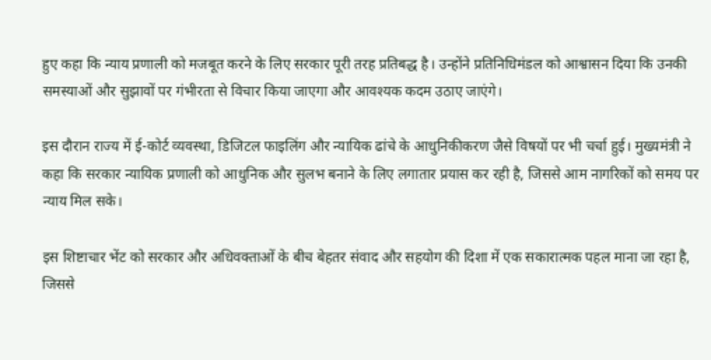हुए कहा कि न्याय प्रणाली को मजबूत करने के लिए सरकार पूरी तरह प्रतिबद्ध है। उन्होंने प्रतिनिधिमंडल को आश्वासन दिया कि उनकी समस्याओं और सुझावों पर गंभीरता से विचार किया जाएगा और आवश्यक कदम उठाए जाएंगे।

इस दौरान राज्य में ई-कोर्ट व्यवस्था, डिजिटल फाइलिंग और न्यायिक ढांचे के आधुनिकीकरण जैसे विषयों पर भी चर्चा हुई। मुख्यमंत्री ने कहा कि सरकार न्यायिक प्रणाली को आधुनिक और सुलभ बनाने के लिए लगातार प्रयास कर रही है, जिससे आम नागरिकों को समय पर न्याय मिल सके।

इस शिष्टाचार भेंट को सरकार और अधिवक्ताओं के बीच बेहतर संवाद और सहयोग की दिशा में एक सकारात्मक पहल माना जा रहा है, जिससे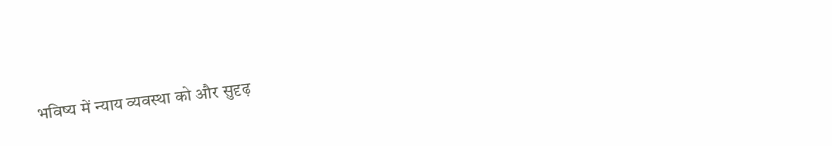भविष्य में न्याय व्यवस्था को और सुदृढ़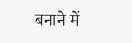बनाने में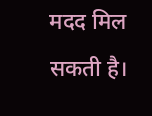मदद मिल सकती है।